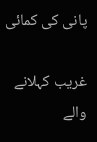پانی کی کمائی

غریب کہلانے والے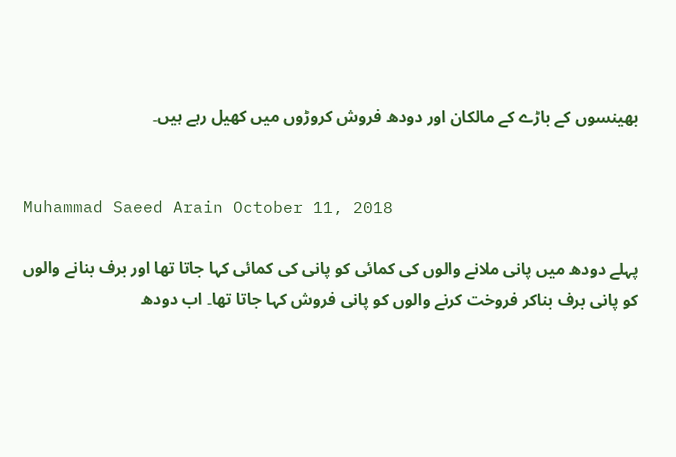بھینسوں کے باڑے کے مالکان اور دودھ فروش کروڑوں میں کھیل رہے ہیں۔


Muhammad Saeed Arain October 11, 2018

پہلے دودھ میں پانی ملانے والوں کی کمائی کو پانی کی کمائی کہا جاتا تھا اور برف بنانے والوں کو پانی برف بناکر فروخت کرنے والوں کو پانی فروش کہا جاتا تھا۔ اب دودھ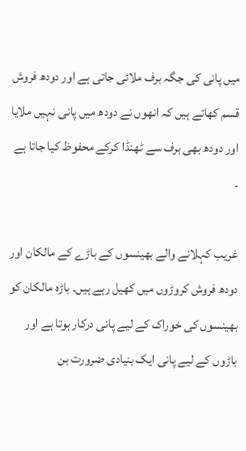میں پانی کی جگہ برف ملائی جاتی ہے اور دودھ فروش قسم کھاتے ہیں کہ انھوں نے دودھ میں پانی نہیں ملایا اور دودھ بھی برف سے ٹھنڈا کرکے محفوظ کیا جاتا ہے ۔

غریب کہلانے والے بھینسوں کے باڑے کے مالکان اور دودھ فروش کروڑوں میں کھیل رہے ہیں۔ باڑہ مالکان کو بھینسوں کی خوراک کے لیے پانی درکار ہوتا ہے اور باڑوں کے لیے پانی ایک بنیادی ضرورت بن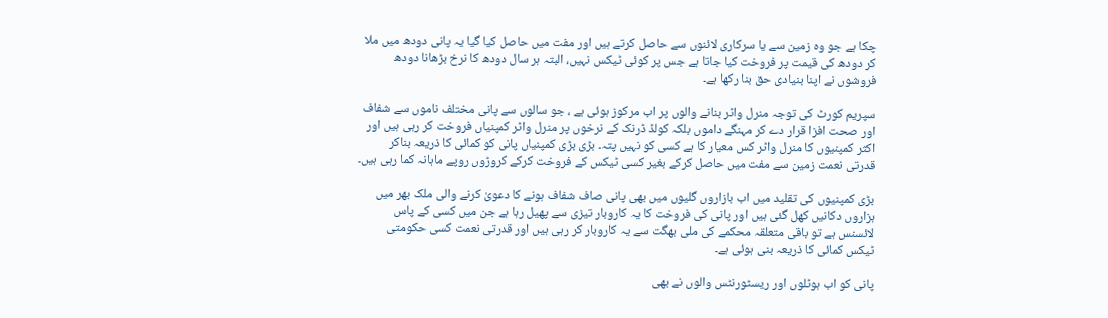چکا ہے جو وہ زمین سے یا سرکاری لائنوں سے حاصل کرتے ہیں اور مفت میں حاصل کیا گیا یہ پانی دودھ میں ملا کر دودھ کی قیمت پر فروخت کیا جاتا ہے جس پر کوئی ٹیکس نہیں، البتہ ہر سال دودھ کا نرخ بڑھانا دودھ فروشوں نے اپنا بنیادی حق بنا رکھا ہے۔

سپریم کورٹ کی توجہ منرل واٹر بنانے والوں پر اب مرکوز ہوئی ہے ، جو سالوں سے پانی مختلف ناموں سے شفاف اور صحت افزا قرار دے کر مہنگے داموں بلکہ کولڈ ڈرنک کے نرخوں پر منرل واٹر کمپنیاں فروخت کر رہی ہیں اور اکثر کمپنیوں کا منرل واٹر کس معیار کا ہے کسی کو نہیں پتہ۔ بڑی بڑی کمپنیاں پانی کو کمائی کا ذریعہ بناکر قدرتی نعمت زمین سے مفت میں حاصل کرکے بغیر کسی ٹیکس کے فروخت کرکے کروڑوں روپے ماہانہ کما رہی ہیں۔

بڑی کمپنیوں کی تقلید میں اب بازاروں گلیوں میں بھی پانی صاف شفاف ہونے کا دعویٰ کرنے والی ملک بھر میں ہزاروں دکانیں کھل گئی ہیں اور پانی کی فروخت کا یہ کاروبار تیزی سے پھیل رہا ہے جن میں کسی کے پاس لائسنس ہے تو باقی متعلقہ محکمے کی ملی بھگت سے یہ کاروبار کر رہی ہیں اور قدرتی نعمت کسی حکومتی ٹیکس کمائی کا ذریعہ بنی ہوئی ہے۔

پانی کو اب ہوٹلوں اور ریسٹورنٹس والوں نے بھی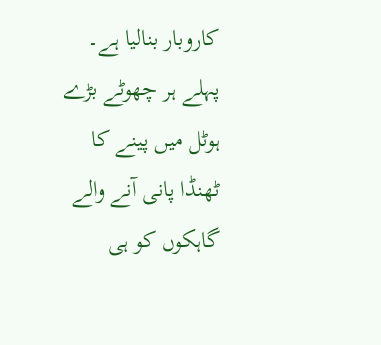کاروبار بنالیا ہے۔ پہلے ہر چھوٹے بڑے ہوٹل میں پینے کا ٹھنڈا پانی آنے والے گاہکوں کو ہی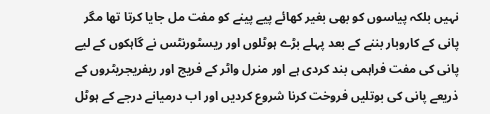نہیں بلکہ پیاسوں کو بھی بغیر کھائے پیے پینے کو مفت مل جایا کرتا تھا مگر پانی کے کاروبار بننے کے بعد پہلے بڑے ہوٹلوں اور ریسٹورنٹس نے گاہکوں کے لیے پانی کی مفت فراہمی بند کردی ہے اور منرل واٹر کے فریج اور ریفریجریٹروں کے ذریعے پانی کی بوتلیں فروخت کرنا شروع کردیں اور اب درمیانے درجے کے ہوٹل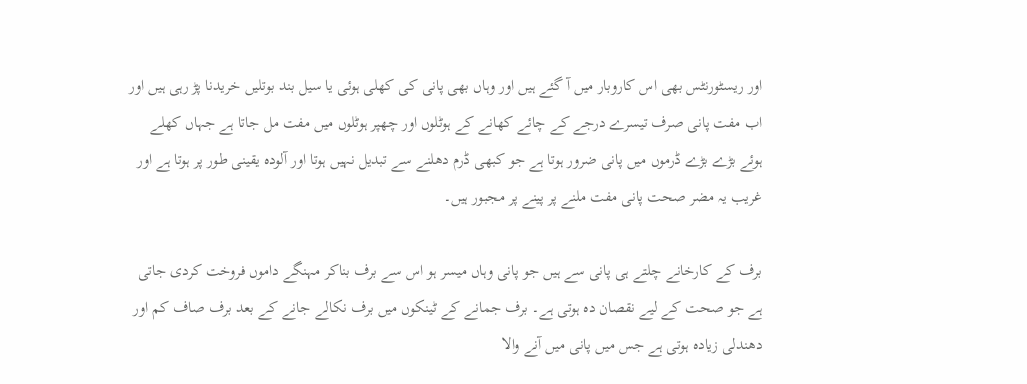اور ریسٹورنٹس بھی اس کاروبار میں آ گئے ہیں اور وہاں بھی پانی کی کھلی ہوئی یا سیل بند بوتلیں خریدنا پڑ رہی ہیں اور اب مفت پانی صرف تیسرے درجے کے چائے کھانے کے ہوٹلوں اور چھپر ہوٹلوں میں مفت مل جاتا ہے جہاں کھلے ہوئے بڑے بڑے ڈرموں میں پانی ضرور ہوتا ہے جو کبھی ڈرم دھلنے سے تبدیل نہیں ہوتا اور آلودہ یقینی طور پر ہوتا ہے اور غریب یہ مضر صحت پانی مفت ملنے پر پینے پر مجبور ہیں۔

برف کے کارخانے چلتے ہی پانی سے ہیں جو پانی وہاں میسر ہو اس سے برف بناکر مہنگے داموں فروخت کردی جاتی ہے جو صحت کے لیے نقصان دہ ہوتی ہے۔ برف جمانے کے ٹینکوں میں برف نکالے جانے کے بعد برف صاف کم اور دھندلی زیادہ ہوتی ہے جس میں پانی میں آنے والا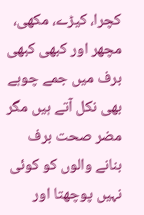کچرا، کیڑے، مکھی، مچھر اور کبھی کبھی برف میں جمے چوہے بھی نکل آتے ہیں مگر مضر صحت برف بنانے والوں کو کوئی نہیں پوچھتا اور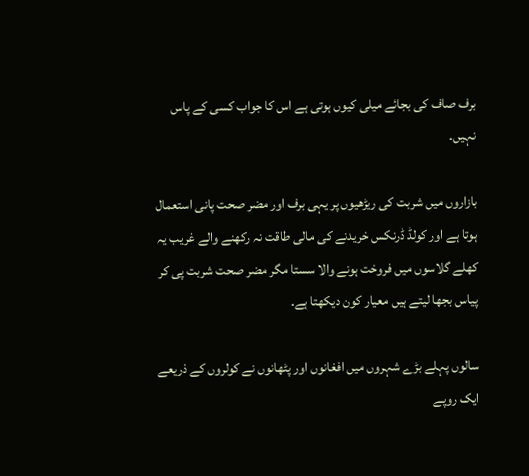برف صاف کی بجائے میلی کیوں ہوتی ہے اس کا جواب کسی کے پاس نہیں۔

بازاروں میں شربت کی ریڑھیوں پر یہی برف اور مضر صحت پانی استعمال ہوتا ہے اور کولڈ ڈرنکس خریدنے کی مالی طاقت نہ رکھنے والے غریب یہ کھلے گلاسوں میں فروخت ہونے والا سستا مگر مضر صحت شربت پی کر پیاس بجھا لیتے ہیں معیار کون دیکھتا ہے۔

سالوں پہلے بڑے شہروں میں افغانوں اور پٹھانوں نے کولروں کے ذریعے ایک روپے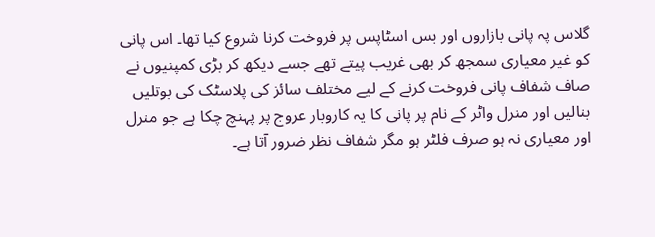گلاس پہ پانی بازاروں اور بس اسٹاپس پر فروخت کرنا شروع کیا تھا۔ اس پانی کو غیر معیاری سمجھ کر بھی غریب پیتے تھے جسے دیکھ کر بڑی کمپنیوں نے صاف شفاف پانی فروخت کرنے کے لیے مختلف سائز کی پلاسٹک کی بوتلیں بنالیں اور منرل واٹر کے نام پر پانی کا یہ کاروبار عروج پر پہنچ چکا ہے جو منرل اور معیاری نہ ہو صرف فلٹر ہو مگر شفاف نظر ضرور آتا ہے۔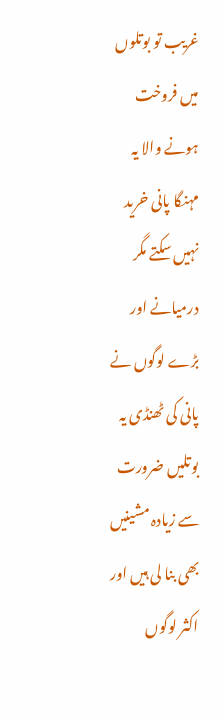غریب تو بوتلوں میں فروخت ہونے والا یہ مہنگا پانی خرید نہیں سکتے مگر درمیانے اور بڑے لوگوں نے پانی کی ٹھنڈی یہ بوتلیں ضرورت سے زیادہ مشینیں بھی بنا لی ہیں اور اکثر لوگوں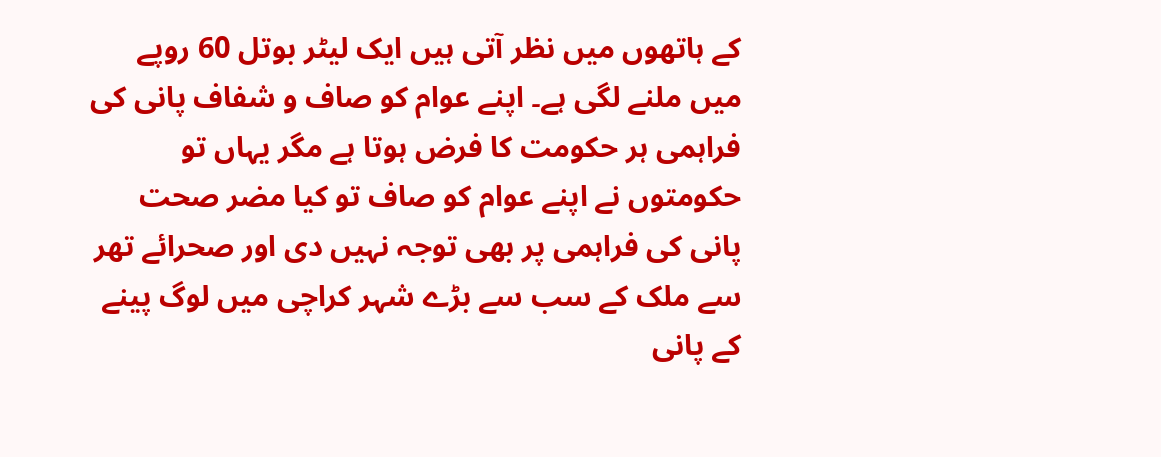کے ہاتھوں میں نظر آتی ہیں ایک لیٹر بوتل 60 روپے میں ملنے لگی ہے۔ اپنے عوام کو صاف و شفاف پانی کی فراہمی ہر حکومت کا فرض ہوتا ہے مگر یہاں تو حکومتوں نے اپنے عوام کو صاف تو کیا مضر صحت پانی کی فراہمی پر بھی توجہ نہیں دی اور صحرائے تھر سے ملک کے سب سے بڑے شہر کراچی میں لوگ پینے کے پانی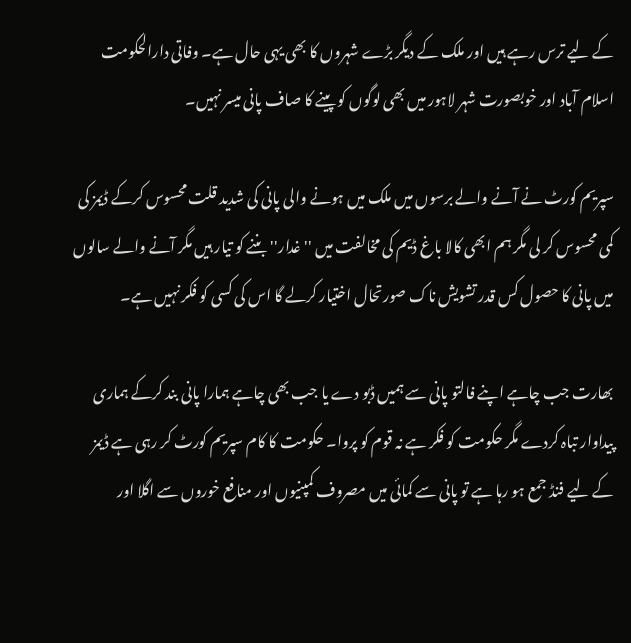کے لیے ترس رہے ہیں اور ملک کے دیگر بڑے شہروں کا بھی یہی حال ہے۔ وفاتی دارالحکومت اسلام آباد اور خوبصورت شہر لاہور میں بھی لوگوں کو پینے کا صاف پانی میسر نہیں۔

سپریم کورٹ نے آنے والے برسوں میں ملک میں ہونے والی پانی کی شدید قلت محسوس کرکے ڈیمز کی کمی محسوس کر لی مگر ہم ابھی کالا باغ ڈیم کی مخالفت میں ''غدار'' بننے کو تیار ہیں مگر آنے والے سالوں میں پانی کا حصول کس قدر تشویش ناک صورتحال اختیار کرلے گا اس کی کسی کو فکر نہیں ہے۔

بھارت جب چاہے اپنے فالتو پانی سے ہمیں ڈبو دے یا جب بھی چاہے ہمارا پانی بند کرکے ہماری پیداوار تباہ کردے مگر حکومت کو فکر ہے نہ قوم کو پروا۔ حکومت کا کام سپریم کورٹ کر رہی ہے ڈیمز کے لیے فنڈ جمع ہو رہا ہے تو پانی سے کمائی میں مصروف کمپنیوں اور منافع خوروں سے اگلا اور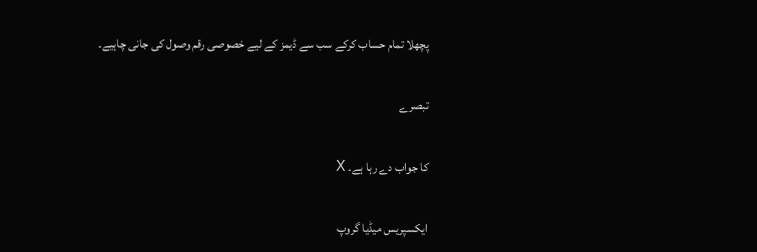پچھلا تمام حساب کرکے سب سے ڈیمز کے لیے خصوصی رقم وصول کی جانی چاہیے۔

تبصرے

کا جواب دے رہا ہے۔ X

ایکسپریس میڈیا گروپ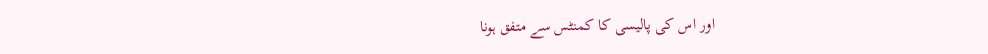اور اس کی پالیسی کا کمنٹس سے متفق ہونا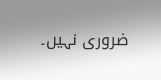ضروری نہیں۔